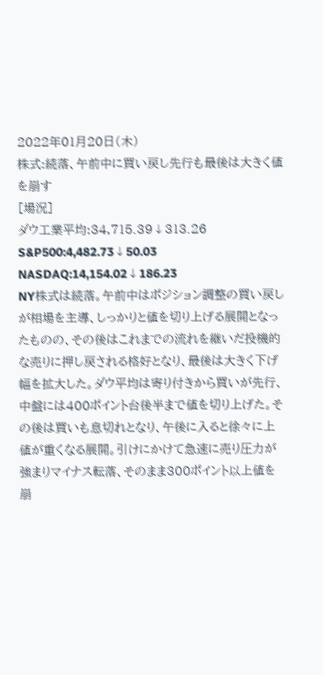2022年01月20日(木)
株式:続落、午前中に買い戻し先行も最後は大きく値を崩す
[場況]
ダウ工業平均:34,715.39↓313.26
S&P500:4,482.73↓50.03
NASDAQ:14,154.02↓186.23
NY株式は続落。午前中はポジション調整の買い戻しが相場を主導、しっかりと値を切り上げる展開となったものの、その後はこれまでの流れを継いだ投機的な売りに押し戻される格好となり、最後は大きく下げ幅を拡大した。ダウ平均は寄り付きから買いが先行、中盤には400ポイント台後半まで値を切り上げた。その後は買いも息切れとなり、午後に入ると徐々に上値が重くなる展開。引けにかけて急速に売り圧力が強まりマイナス転落、そのまま300ポイント以上値を崩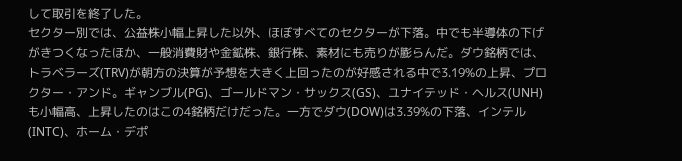して取引を終了した。
セクター別では、公益株小幅上昇した以外、ほぼすべてのセクターが下落。中でも半導体の下げがきつくなったほか、一般消費財や金鉱株、銀行株、素材にも売りが膨らんだ。ダウ銘柄では、トラベラーズ(TRV)が朝方の決算が予想を大きく上回ったのが好感される中で3.19%の上昇、プロクター・アンド。ギャンブル(PG)、ゴールドマン・サックス(GS)、ユナイテッド・ヘルス(UNH)も小幅高、上昇したのはこの4銘柄だけだった。一方でダウ(DOW)は3.39%の下落、インテル(INTC)、ホーム・デポ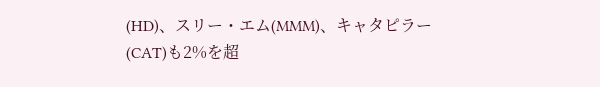(HD)、スリー・エム(MMM)、キャタピラー(CAT)も2%を超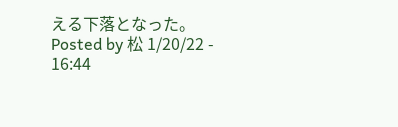える下落となった。
Posted by 松 1/20/22 - 16:44